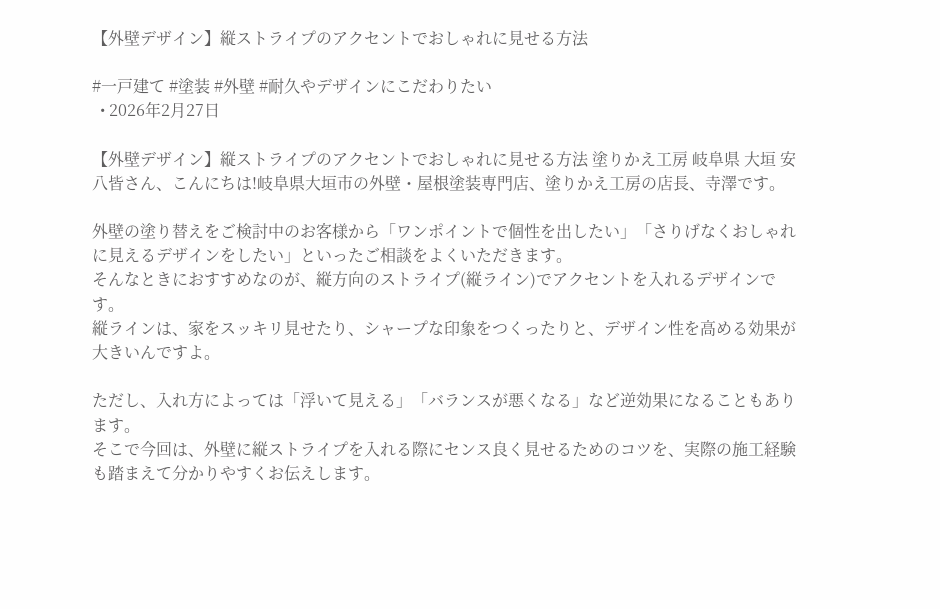【外壁デザイン】縦ストライプのアクセントでおしゃれに見せる方法

#一戸建て #塗装 #外壁 #耐久やデザインにこだわりたい
  • 2026年2月27日

【外壁デザイン】縦ストライプのアクセントでおしゃれに見せる方法 塗りかえ工房 岐阜県 大垣 安八皆さん、こんにちは!岐阜県大垣市の外壁・屋根塗装専門店、塗りかえ工房の店長、寺澤です。

外壁の塗り替えをご検討中のお客様から「ワンポイントで個性を出したい」「さりげなくおしゃれに見えるデザインをしたい」といったご相談をよくいただきます。
そんなときにおすすめなのが、縦方向のストライプ(縦ライン)でアクセントを入れるデザインです。
縦ラインは、家をスッキリ見せたり、シャープな印象をつくったりと、デザイン性を高める効果が大きいんですよ。

ただし、入れ方によっては「浮いて見える」「バランスが悪くなる」など逆効果になることもあります。
そこで今回は、外壁に縦ストライプを入れる際にセンス良く見せるためのコツを、実際の施工経験も踏まえて分かりやすくお伝えします。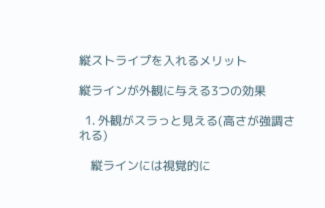縦ストライプを入れるメリット

縦ラインが外観に与える3つの効果

  1. 外観がスラっと見える(高さが強調される)

    縦ラインには視覚的に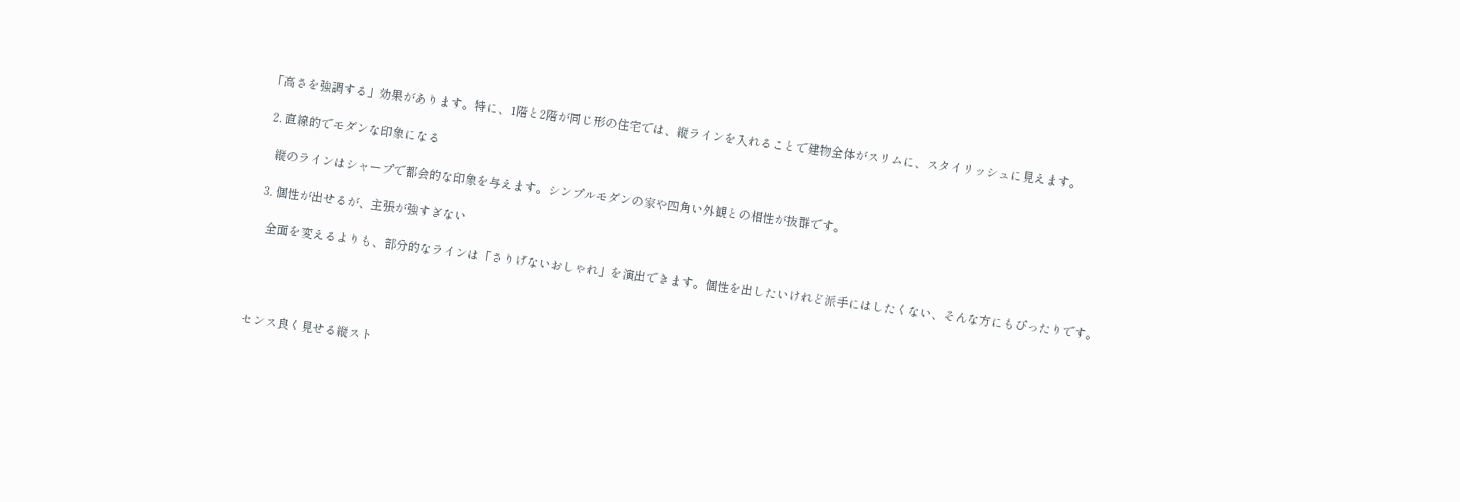「高さを強調する」効果があります。特に、1階と2階が同じ形の住宅では、縦ラインを入れることで建物全体がスリムに、スタイリッシュに見えます。

  2. 直線的でモダンな印象になる

    縦のラインはシャープで都会的な印象を与えます。シンプルモダンの家や四角い外観との相性が抜群です。

  3. 個性が出せるが、主張が強すぎない

    全面を変えるよりも、部分的なラインは「さりげないおしゃれ」を演出できます。個性を出したいけれど派手にはしたくない、そんな方にもぴったりです。




センス良く見せる縦スト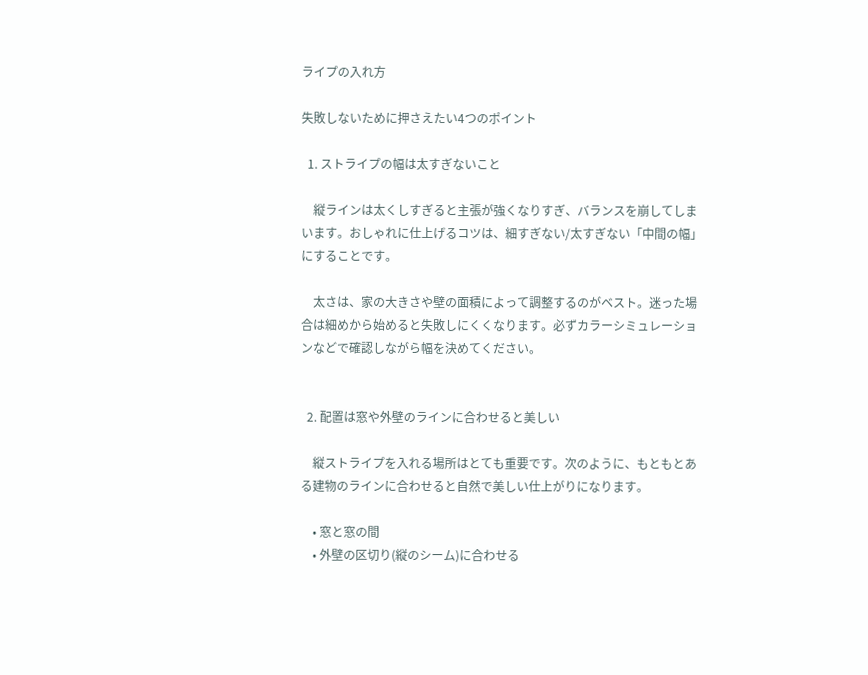ライプの入れ方

失敗しないために押さえたい4つのポイント

  1. ストライプの幅は太すぎないこと

    縦ラインは太くしすぎると主張が強くなりすぎ、バランスを崩してしまいます。おしゃれに仕上げるコツは、細すぎない/太すぎない「中間の幅」にすることです。

    太さは、家の大きさや壁の面積によって調整するのがベスト。迷った場合は細めから始めると失敗しにくくなります。必ずカラーシミュレーションなどで確認しながら幅を決めてください。


  2. 配置は窓や外壁のラインに合わせると美しい

    縦ストライプを入れる場所はとても重要です。次のように、もともとある建物のラインに合わせると自然で美しい仕上がりになります。

    • 窓と窓の間
    • 外壁の区切り(縦のシーム)に合わせる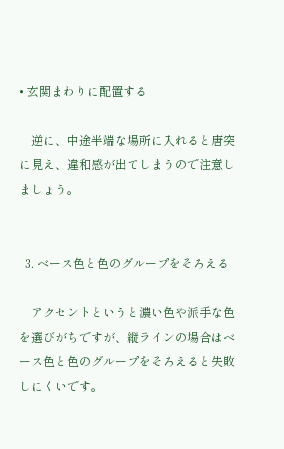• 玄関まわりに配置する

    逆に、中途半端な場所に入れると唐突に見え、違和感が出てしまうので注意しましょう。


  3. ベース色と色のグループをそろえる

    アクセントというと濃い色や派手な色を選びがちですが、縦ラインの場合はベース色と色のグループをそろえると失敗しにくいです。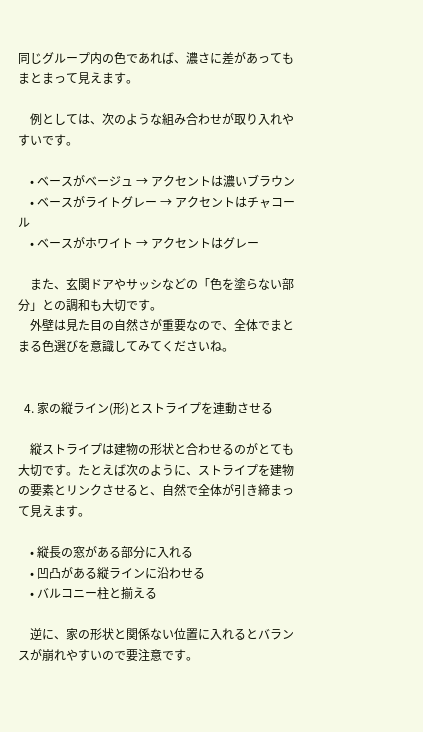同じグループ内の色であれば、濃さに差があってもまとまって見えます。

    例としては、次のような組み合わせが取り入れやすいです。

    • ベースがベージュ → アクセントは濃いブラウン
    • ベースがライトグレー → アクセントはチャコール
    • ベースがホワイト → アクセントはグレー

    また、玄関ドアやサッシなどの「色を塗らない部分」との調和も大切です。
    外壁は見た目の自然さが重要なので、全体でまとまる色選びを意識してみてくださいね。


  4. 家の縦ライン(形)とストライプを連動させる

    縦ストライプは建物の形状と合わせるのがとても大切です。たとえば次のように、ストライプを建物の要素とリンクさせると、自然で全体が引き締まって見えます。

    • 縦長の窓がある部分に入れる
    • 凹凸がある縦ラインに沿わせる
    • バルコニー柱と揃える

    逆に、家の形状と関係ない位置に入れるとバランスが崩れやすいので要注意です。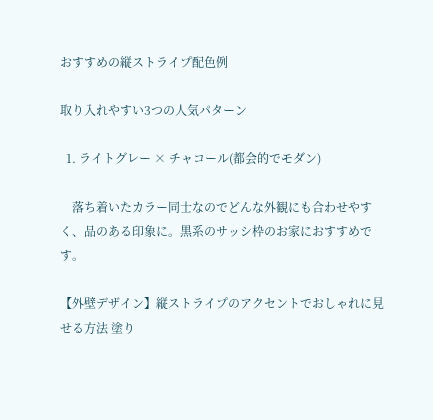おすすめの縦ストライプ配色例

取り入れやすい3つの人気パターン

  1. ライトグレー × チャコール(都会的でモダン)

    落ち着いたカラー同士なのでどんな外観にも合わせやすく、品のある印象に。黒系のサッシ枠のお家におすすめです。

【外壁デザイン】縦ストライプのアクセントでおしゃれに見せる方法 塗り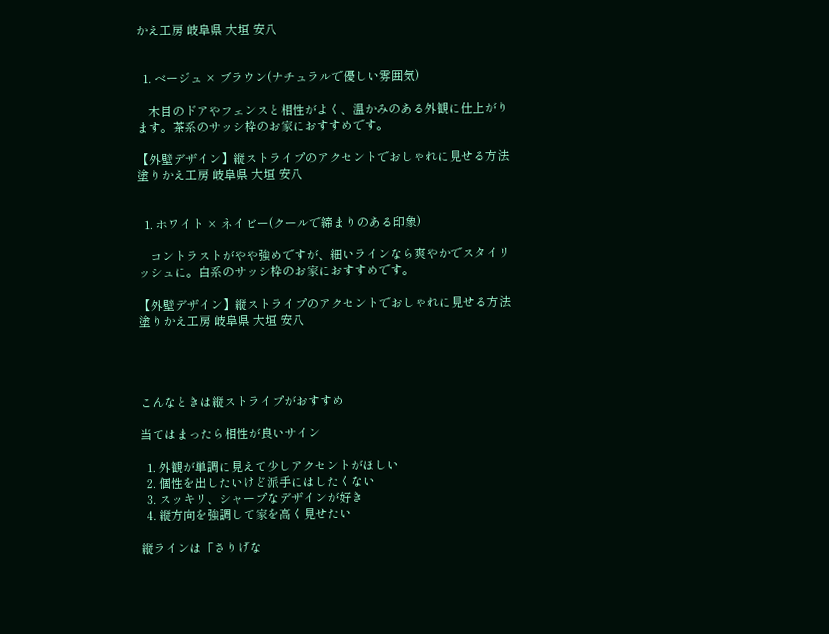かえ工房 岐阜県 大垣 安八


  1. ベージュ × ブラウン(ナチュラルで優しい雰囲気)

    木目のドアやフェンスと相性がよく、温かみのある外観に仕上がります。茶系のサッシ枠のお家におすすめです。

【外壁デザイン】縦ストライプのアクセントでおしゃれに見せる方法 塗りかえ工房 岐阜県 大垣 安八


  1. ホワイト × ネイビー(クールで締まりのある印象)

    コントラストがやや強めですが、細いラインなら爽やかでスタイリッシュに。白系のサッシ枠のお家におすすめです。

【外壁デザイン】縦ストライプのアクセントでおしゃれに見せる方法 塗りかえ工房 岐阜県 大垣 安八




こんなときは縦ストライプがおすすめ

当てはまったら相性が良いサイン

  1. 外観が単調に見えて少しアクセントがほしい
  2. 個性を出したいけど派手にはしたくない
  3. スッキリ、シャープなデザインが好き
  4. 縦方向を強調して家を高く見せたい

縦ラインは「さりげな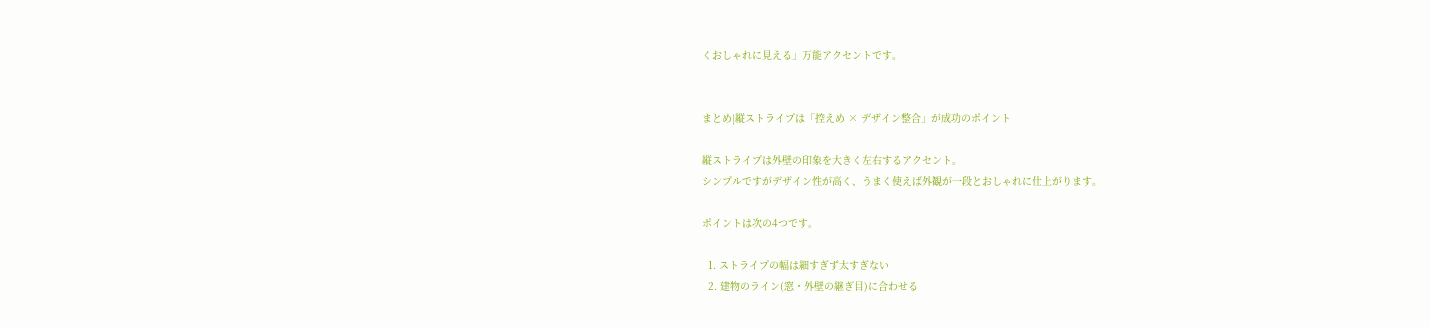くおしゃれに見える」万能アクセントです。


まとめ|縦ストライプは「控えめ × デザイン整合」が成功のポイント

縦ストライプは外壁の印象を大きく左右するアクセント。
シンプルですがデザイン性が高く、うまく使えば外観が一段とおしゃれに仕上がります。

ポイントは次の4つです。

  1. ストライプの幅は細すぎず太すぎない
  2. 建物のライン(窓・外壁の継ぎ目)に合わせる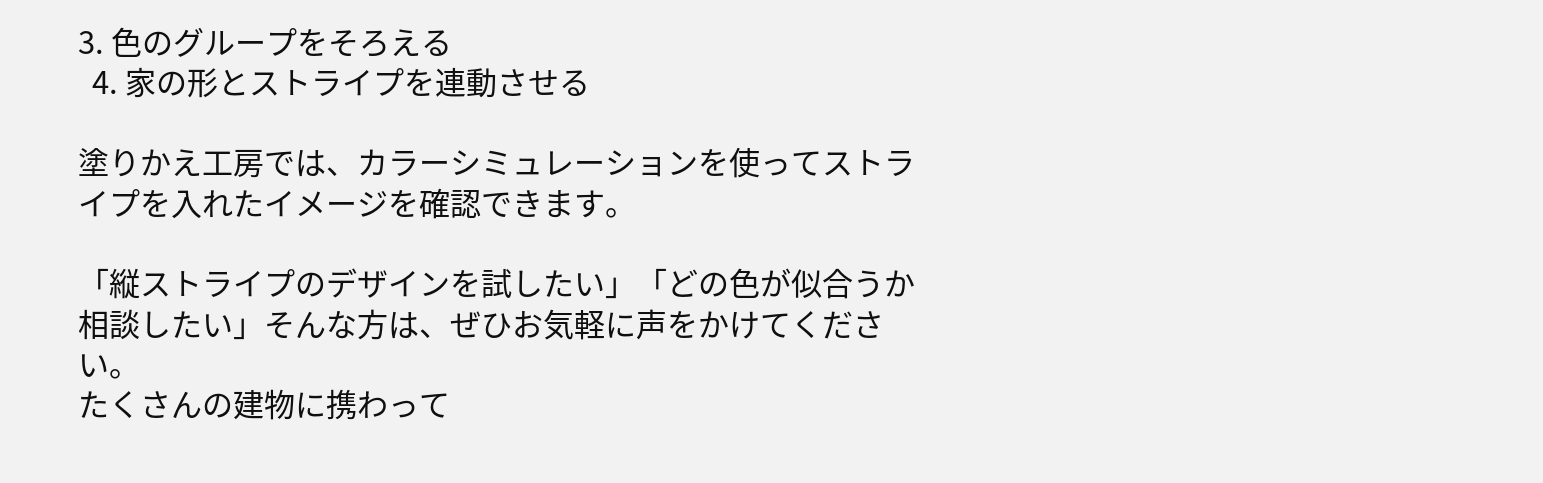3. 色のグループをそろえる
  4. 家の形とストライプを連動させる

塗りかえ工房では、カラーシミュレーションを使ってストライプを入れたイメージを確認できます。

「縦ストライプのデザインを試したい」「どの色が似合うか相談したい」そんな方は、ぜひお気軽に声をかけてください。
たくさんの建物に携わって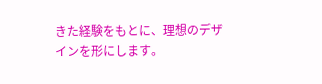きた経験をもとに、理想のデザインを形にします。